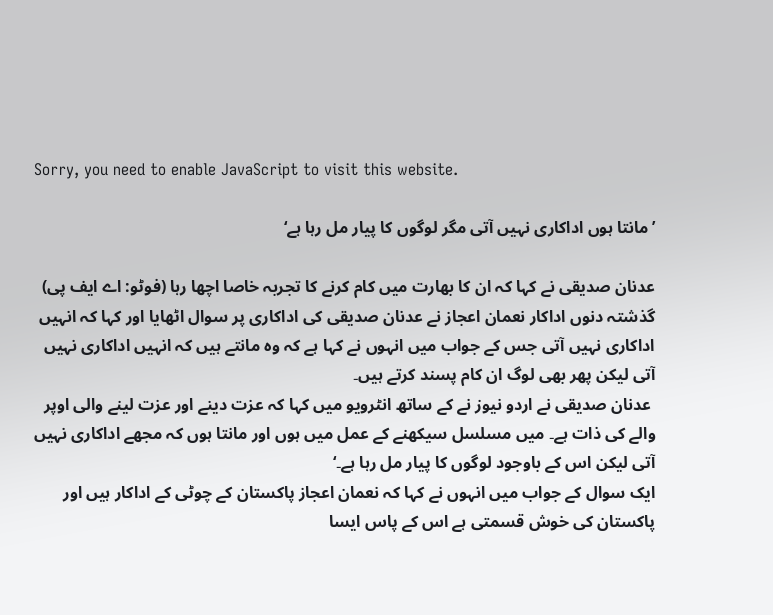Sorry, you need to enable JavaScript to visit this website.

’مانتا ہوں اداکاری نہیں آتی مگر لوگوں کا پیار مل رہا ہے‘

عدنان صدیقی نے کہا کہ ان کا بھارت میں کام کرنے کا تجربہ خاصا اچھا رہا (فوٹو: اے ایف پی)
گذشتہ دنوں اداکار نعمان اعجاز نے عدنان صدیقی کی اداکاری پر سوال اٹھایا اور کہا کہ انہیں اداکاری نہیں آتی جس کے جواب میں انہوں نے کہا ہے کہ وہ مانتے ہیں کہ انہیں اداکاری نہیں آتی لیکن پھر بھی لوگ ان کام پسند کرتے ہیں۔
 عدنان صدیقی نے اردو نیوز نے کے ساتھ انٹرویو میں کہا کہ عزت دینے اور عزت لینے والی اوپر والے کی ذات ہے۔ میں مسلسل سیکھنے کے عمل میں ہوں اور مانتا ہوں کہ مجھے اداکاری نہیں آتی لیکن اس کے باوجود لوگوں کا پیار مل رہا ہے۔‘
ایک سوال کے جواب میں انہوں نے کہا کہ نعمان اعجاز پاکستان کے چوٹی کے اداکار ہیں اور پاکستان کی خوش قسمتی ہے اس کے پاس ایسا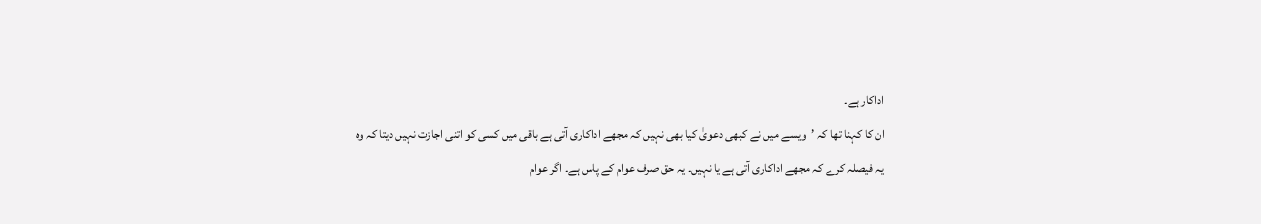اداکار ہے۔
ان کا کہنا تھا کہ ’ویسے میں نے کبھی دعویٰ کیا بھی نہیں کہ مجھے اداکاری آتی ہے باقی میں کسی کو اتنی اجازت نہیں دیتا کہ وہ یہ فیصلہ کرے کہ مجھے اداکاری آتی ہے یا نہیں۔ یہ حق صرف عوام کے پاس ہے۔ اگر عوام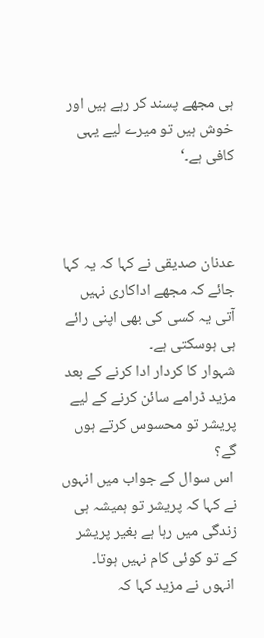ہی مجھے پسند کر رہے ہیں اور خوش ہیں تو میرے لیے یہی کافی ہے۔‘



عدنان صدیقی نے کہا کہ یہ کہا جائے کہ مجھے اداکاری نہیں آتی یہ کسی کی بھی اپنی رائے ہی ہوسکتی ہے۔
شہوار کا کردار ادا کرنے کے بعد مزید ڈرامے سائن کرنے کے لیے پریشر تو محسوس کرتے ہوں گے؟
 اس سوال کے جواب میں انہوں نے کہا کہ پریشر تو ہمیشہ ہی زندگی میں رہا ہے بغیر پریشر کے تو کوئی کام نہیں ہوتا۔
 انہوں نے مزید کہا کہ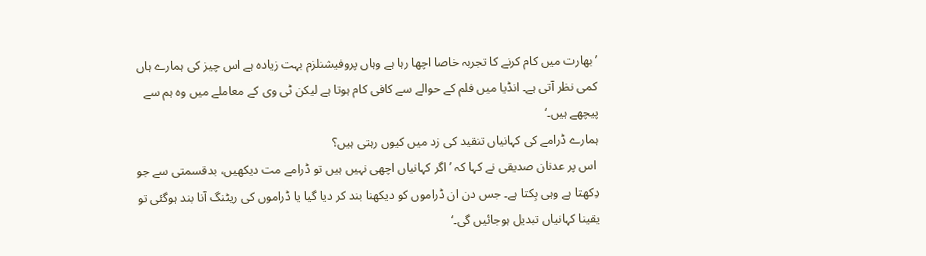’بھارت میں کام کرنے کا تجربہ خاصا اچھا رہا ہے وہاں پروفیشنلزم بہت زیادہ ہے اس چیز کی ہمارے ہاں کمی نظر آتی ہے۔ انڈیا میں فلم کے حوالے سے کافی کام ہوتا ہے لیکن ٹی وی کے معاملے میں وہ ہم سے پیچھے ہیں۔‘
ہمارے ڈرامے کی کہانیاں تنقید کی زد میں کیوں رہتی ہیں؟
 اس پر عدنان صدیقی نے کہا کہ ’اگر کہانیاں اچھی نہیں ہیں تو ڈرامے مت دیکھیں، بدقسمتی سے جو دِکھتا ہے وہی بِکتا ہے۔ جس دن ان ڈراموں کو دیکھنا بند کر دیا گیا یا ڈراموں کی ریٹنگ آنا بند ہوگئی تو یقینا کہانیاں تبدیل ہوجائیں گی۔‘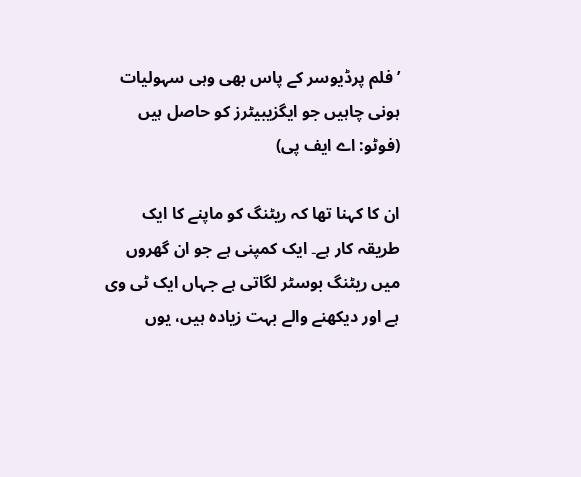’فلم پرڈیوسر کے پاس بھی وہی سہولیات ہونی چاہیں جو ایگزیبیٹرز کو حاصل ہیں (فوٹو: اے ایف پی)

ان کا کہنا تھا کہ ریٹنگ کو ماپنے کا ایک طریقہ کار ہے۔ ایک کمپنی ہے جو ان گھروں میں ریٹنگ بوسٹر لگاتی ہے جہاں ایک ٹی وی ہے اور دیکھنے والے بہت زیادہ ہیں، یوں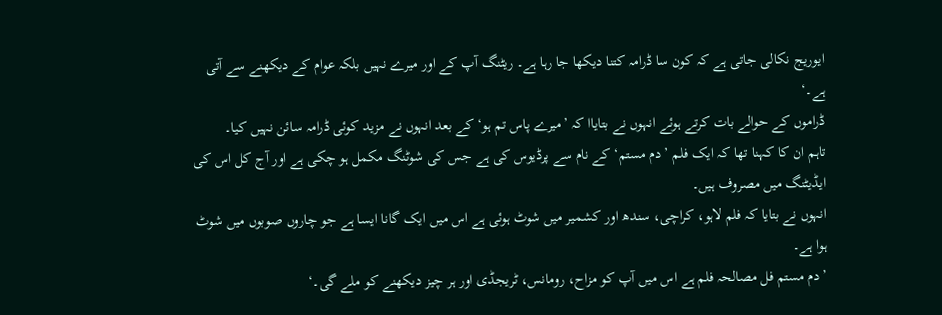ایوریج نکالی جاتی ہے کہ کون سا ڈرامہ کتنا دیکھا جا رہا ہے۔ ریٹنگ آپ کے اور میرے نہیں بلکہ عوام کے دیکھنے سے آتی ہے۔‘
ڈراموں کے حوالے بات کرتے ہوئے انہوں نے بتایاا کہ ’میرے پاس تم ہو‘ کے بعد انہوں نے مزید کوئی ڈرامہ سائن نہیں کیا۔
تاہم ان کا کہنا تھا کہ ایک فلم ’دم مستم‘ کے نام سے پرڈیوس کی ہے جس کی شوٹنگ مکمل ہو چکی ہے اور آج کل اس کی ایڈیٹنگ میں مصروف ہیں۔
انہوں نے بتایا کہ فلم لاہو، کراچی، سندھ اور کشمیر میں شوٹ ہوئی ہے اس میں ایک گانا ایسا ہے جو چاروں صوبوں میں شوٹ ہوا ہے۔
’دم مستم فل مصالحہ فلم ہے اس میں آپ کو مزاح، رومانس، ٹریجڈی اور ہر چیز دیکھنے کو ملے گی۔‘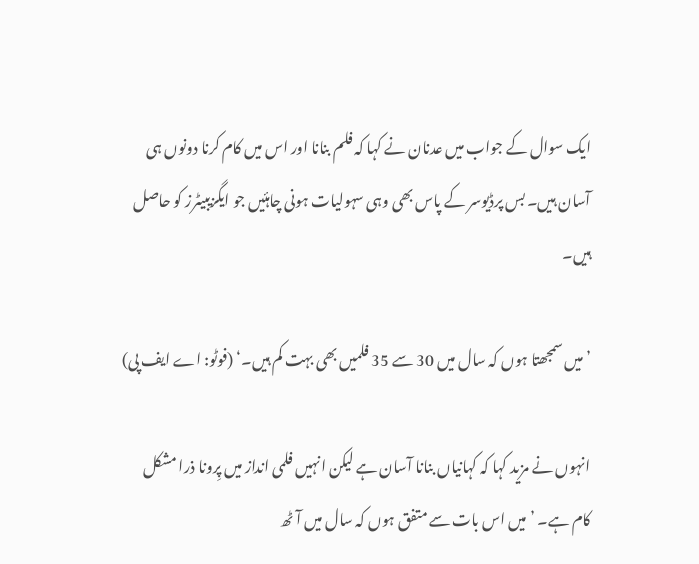ایک سوال کے جواب میں عدنان نے کہا کہ فلم بنانا اور اس میں کام کرنا دونوں ہی آسان ہیں۔ بس پرڈیوسر کے پاس بھی وہی سہولیات ہونی چاہئیں جو ایگزیبیٹرز کو حاصل ہیں۔

’میں سمجھتا ہوں کہ سال میں 30 سے 35 فلمیں بھی بہت کم ہیں۔‘ (فوٹو: اے ایف پی)

انہوں نے مزید کہا کہ کہانیاں بنانا آسان ہے لیکن انہیں فلمی انداز میں پِرونا ذرا مشکل کام ہے۔ ’میں اس بات سے متفق ہوں کہ سال میں آٹھ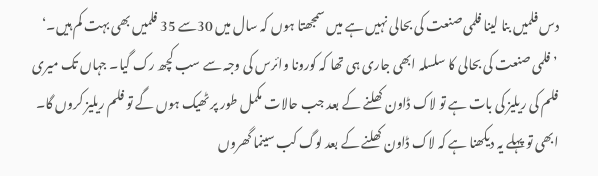دس فلمیں بنا لینا فلمی صنعت کی بحالی نہیں ہے میں سمجھتا ہوں کہ سال میں 30سے 35 فلمیں بھی بہت کم ہیں۔‘
 ’فلمی صنعت کی بحالی کا سلسلہ ابھی جاری ہی تھا کہ کورونا وائرس کی وجہ سے سب کچھ رک گیا۔ جہاں تک میری فلم کی ریلیز کی بات ہے تو لاک ڈاون کھلنے کے بعد جب حالات مکمل طور پر ٹھیک ہوں گے تو فلم ریلیز کروں گا۔ ابھی تو پہلے یہ دیکھنا ہے کہ لاک ڈاون کھلنے کے بعد لوگ کب سینما گھروں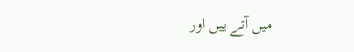میں آتے ییں اور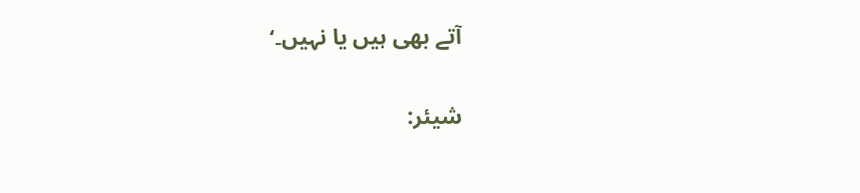آتے بھی ہیں یا نہیں۔‘

شیئر: